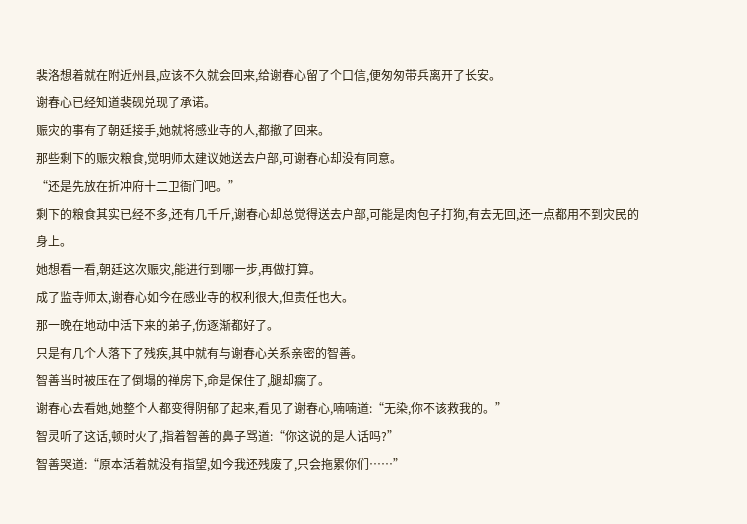裴洛想着就在附近州县,应该不久就会回来,给谢春心留了个口信,便匆匆带兵离开了长安。
谢春心已经知道裴砚兑现了承诺。
赈灾的事有了朝廷接手,她就将感业寺的人,都撤了回来。
那些剩下的赈灾粮食,觉明师太建议她送去户部,可谢春心却没有同意。
“还是先放在折冲府十二卫衙门吧。”
剩下的粮食其实已经不多,还有几千斤,谢春心却总觉得送去户部,可能是肉包子打狗,有去无回,还一点都用不到灾民的身上。
她想看一看,朝廷这次赈灾,能进行到哪一步,再做打算。
成了监寺师太,谢春心如今在感业寺的权利很大,但责任也大。
那一晚在地动中活下来的弟子,伤逐渐都好了。
只是有几个人落下了残疾,其中就有与谢春心关系亲密的智善。
智善当时被压在了倒塌的禅房下,命是保住了,腿却瘸了。
谢春心去看她,她整个人都变得阴郁了起来,看见了谢春心,喃喃道:“无染,你不该救我的。”
智灵听了这话,顿时火了,指着智善的鼻子骂道:“你这说的是人话吗?”
智善哭道:“原本活着就没有指望,如今我还残废了,只会拖累你们……”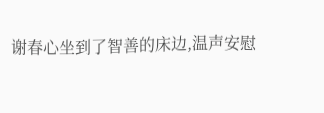谢春心坐到了智善的床边,温声安慰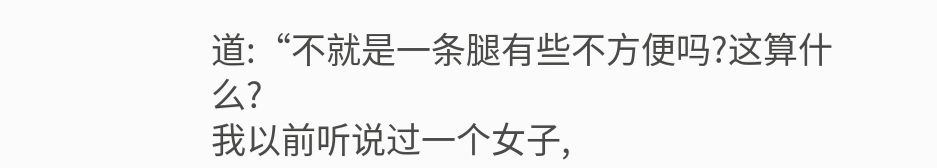道:“不就是一条腿有些不方便吗?这算什么?
我以前听说过一个女子,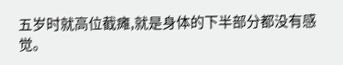五岁时就高位截瘫,就是身体的下半部分都没有感觉。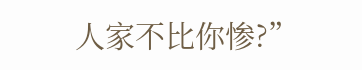人家不比你惨?”